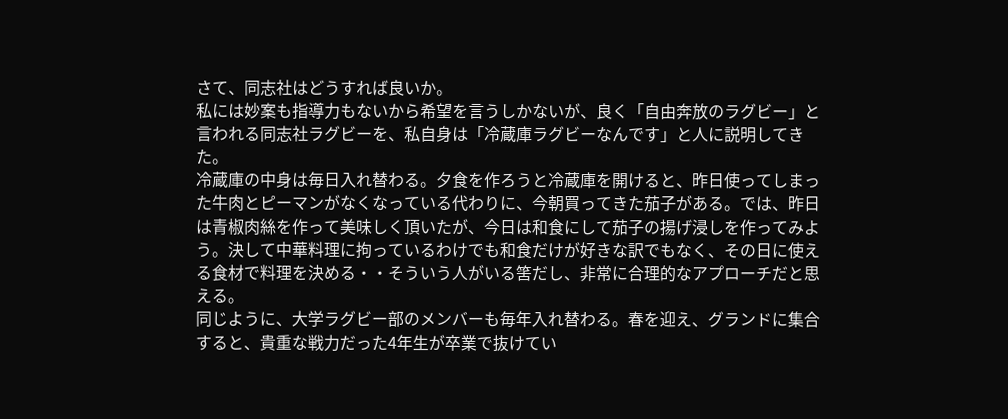さて、同志社はどうすれば良いか。
私には妙案も指導力もないから希望を言うしかないが、良く「自由奔放のラグビー」と言われる同志社ラグビーを、私自身は「冷蔵庫ラグビーなんです」と人に説明してきた。
冷蔵庫の中身は毎日入れ替わる。夕食を作ろうと冷蔵庫を開けると、昨日使ってしまった牛肉とピーマンがなくなっている代わりに、今朝買ってきた茄子がある。では、昨日は青椒肉絲を作って美味しく頂いたが、今日は和食にして茄子の揚げ浸しを作ってみよう。決して中華料理に拘っているわけでも和食だけが好きな訳でもなく、その日に使える食材で料理を決める・・そういう人がいる筈だし、非常に合理的なアプローチだと思える。
同じように、大学ラグビー部のメンバーも毎年入れ替わる。春を迎え、グランドに集合すると、貴重な戦力だった4年生が卒業で抜けてい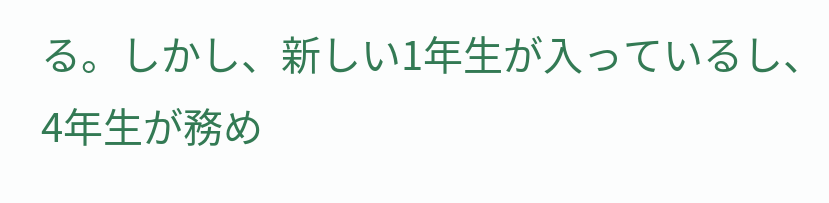る。しかし、新しい1年生が入っているし、4年生が務め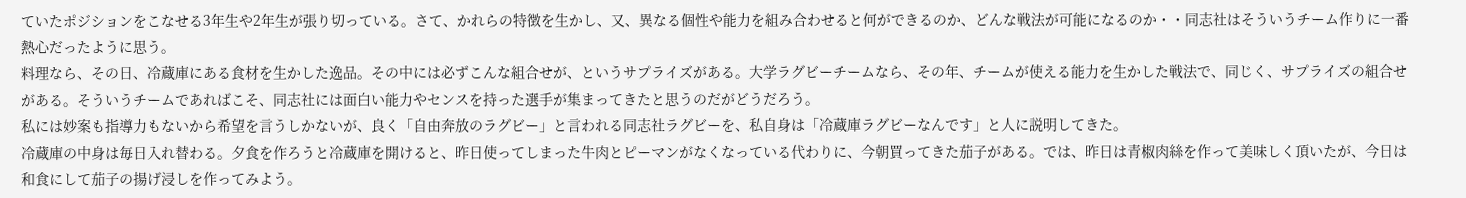ていたポジションをこなせる3年生や2年生が張り切っている。さて、かれらの特徴を生かし、又、異なる個性や能力を組み合わせると何ができるのか、どんな戦法が可能になるのか・・同志社はそういうチーム作りに一番熱心だったように思う。
料理なら、その日、冷蔵庫にある食材を生かした逸品。その中には必ずこんな組合せが、というサプライズがある。大学ラグビーチームなら、その年、チームが使える能力を生かした戦法で、同じく、サプライズの組合せがある。そういうチームであればこそ、同志社には面白い能力やセンスを持った選手が集まってきたと思うのだがどうだろう。
私には妙案も指導力もないから希望を言うしかないが、良く「自由奔放のラグビー」と言われる同志社ラグビーを、私自身は「冷蔵庫ラグビーなんです」と人に説明してきた。
冷蔵庫の中身は毎日入れ替わる。夕食を作ろうと冷蔵庫を開けると、昨日使ってしまった牛肉とピーマンがなくなっている代わりに、今朝買ってきた茄子がある。では、昨日は青椒肉絲を作って美味しく頂いたが、今日は和食にして茄子の揚げ浸しを作ってみよう。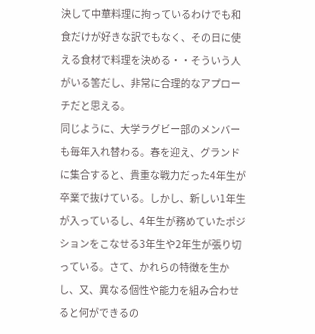決して中華料理に拘っているわけでも和食だけが好きな訳でもなく、その日に使える食材で料理を決める・・そういう人がいる筈だし、非常に合理的なアプローチだと思える。
同じように、大学ラグビー部のメンバーも毎年入れ替わる。春を迎え、グランドに集合すると、貴重な戦力だった4年生が卒業で抜けている。しかし、新しい1年生が入っているし、4年生が務めていたポジションをこなせる3年生や2年生が張り切っている。さて、かれらの特徴を生かし、又、異なる個性や能力を組み合わせると何ができるの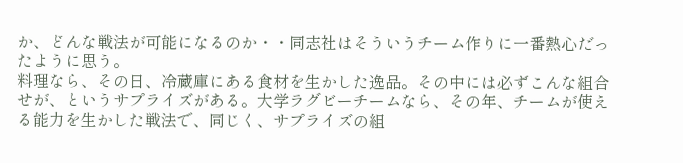か、どんな戦法が可能になるのか・・同志社はそういうチーム作りに一番熱心だったように思う。
料理なら、その日、冷蔵庫にある食材を生かした逸品。その中には必ずこんな組合せが、というサプライズがある。大学ラグビーチームなら、その年、チームが使える能力を生かした戦法で、同じく、サプライズの組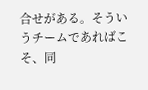合せがある。そういうチームであればこそ、同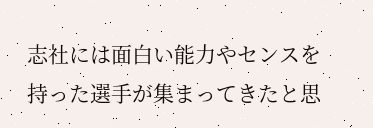志社には面白い能力やセンスを持った選手が集まってきたと思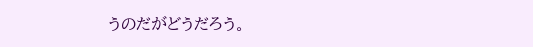うのだがどうだろう。